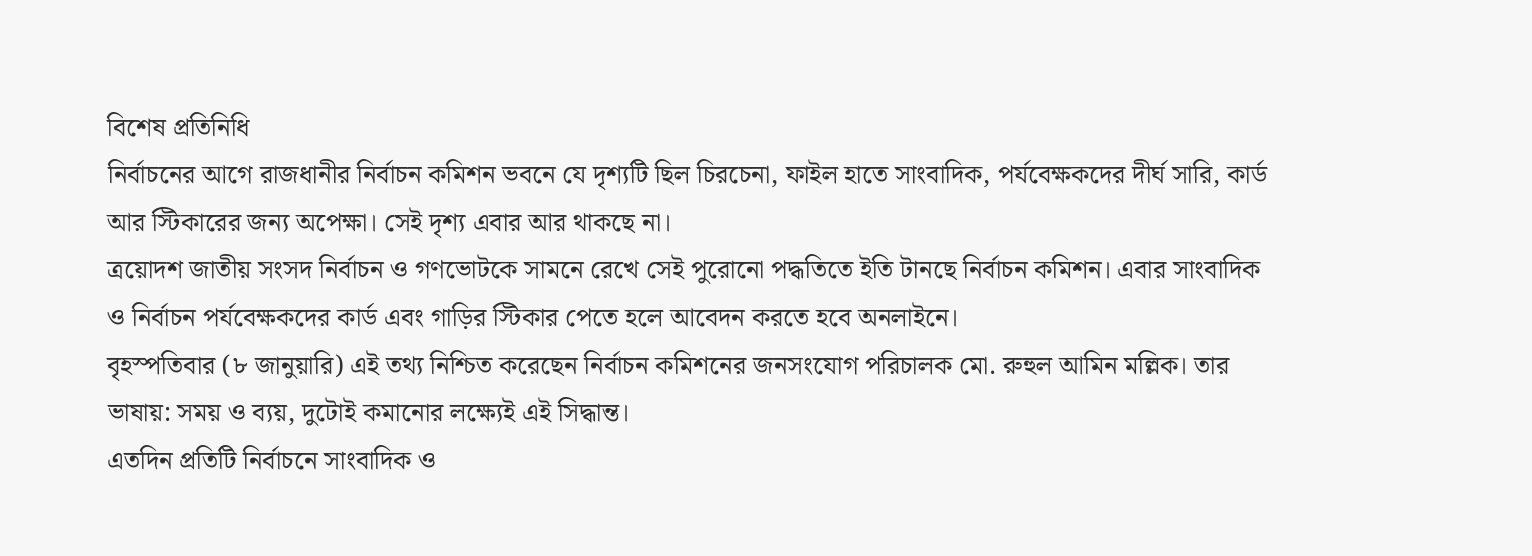বিশেষ প্রতিনিধি
নির্বাচনের আগে রাজধানীর নির্বাচন কমিশন ভবনে যে দৃশ্যটি ছিল চিরচেনা, ফাইল হাতে সাংবাদিক, পর্যবেক্ষকদের দীর্ঘ সারি, কার্ড আর স্টিকারের জন্য অপেক্ষা। সেই দৃশ্য এবার আর থাকছে না।
ত্রয়োদশ জাতীয় সংসদ নির্বাচন ও গণভোটকে সামনে রেখে সেই পুরোনো পদ্ধতিতে ইতি টানছে নির্বাচন কমিশন। এবার সাংবাদিক ও নির্বাচন পর্যবেক্ষকদের কার্ড এবং গাড়ির স্টিকার পেতে হলে আবেদন করতে হবে অনলাইনে।
বৃহস্পতিবার (৮ জানুয়ারি) এই তথ্য নিশ্চিত করেছেন নির্বাচন কমিশনের জনসংযোগ পরিচালক মো. রুহুল আমিন মল্লিক। তার ভাষায়: সময় ও ব্যয়, দুটোই কমানোর লক্ষ্যেই এই সিদ্ধান্ত।
এতদিন প্রতিটি নির্বাচনে সাংবাদিক ও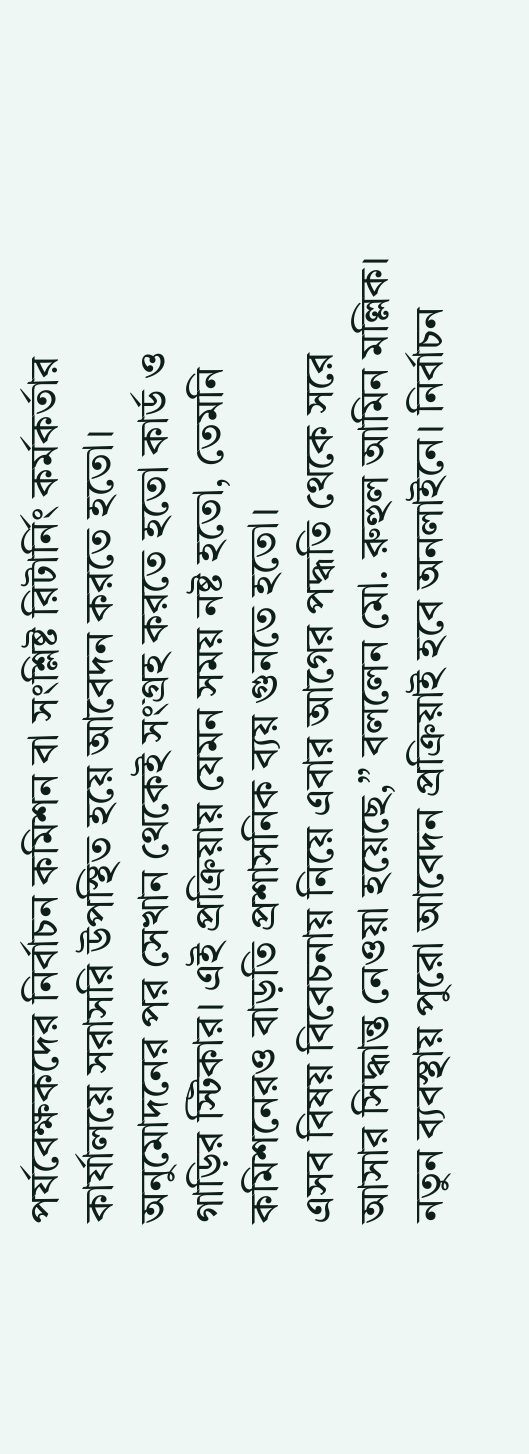পর্যবেক্ষকদের নির্বাচন কমিশন বা সংশ্লিষ্ট রিটার্নিং কর্মকর্তার কার্যালয়ে সরাসরি উপস্থিত হয়ে আবেদন করতে হতো। অনুমোদনের পর সেখান থেকেই সংগ্রহ করতে হতো কার্ড ও গাড়ির স্টিকার। এই প্রক্রিয়ায় যেমন সময় নষ্ট হতো, তেমনি কমিশনেরও বাড়তি প্রশাসনিক ব্যয় গুনতে হতো।
এসব বিষয় বিবেচনায় নিয়ে এবার আগের পদ্ধতি থেকে সরে আসার সিদ্ধান্ত নেওয়া হয়েছে,” বললেন মো. রুহুল আমিন মল্লিক। নতুন ব্যবস্থায় পুরো আবেদন প্রক্রিয়াই হবে অনলাইনে। নির্বাচন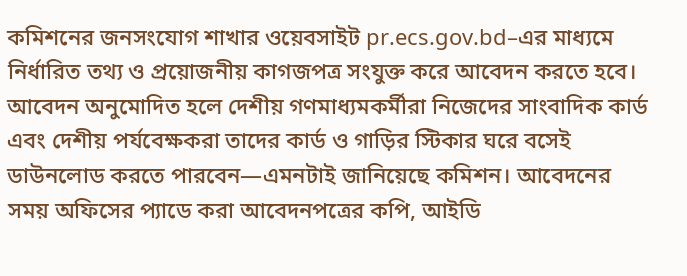কমিশনের জনসংযোগ শাখার ওয়েবসাইট pr.ecs.gov.bd–এর মাধ্যমে নির্ধারিত তথ্য ও প্রয়োজনীয় কাগজপত্র সংযুক্ত করে আবেদন করতে হবে।
আবেদন অনুমোদিত হলে দেশীয় গণমাধ্যমকর্মীরা নিজেদের সাংবাদিক কার্ড এবং দেশীয় পর্যবেক্ষকরা তাদের কার্ড ও গাড়ির স্টিকার ঘরে বসেই ডাউনলোড করতে পারবেন—এমনটাই জানিয়েছে কমিশন। আবেদনের সময় অফিসের প্যাডে করা আবেদনপত্রের কপি, আইডি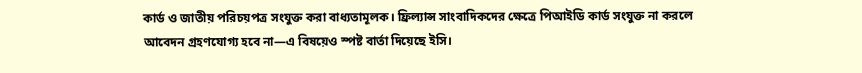কার্ড ও জাতীয় পরিচয়পত্র সংযুক্ত করা বাধ্যতামূলক। ফ্রিল্যান্স সাংবাদিকদের ক্ষেত্রে পিআইডি কার্ড সংযুক্ত না করলে আবেদন গ্রহণযোগ্য হবে না—এ বিষয়েও স্পষ্ট বার্তা দিয়েছে ইসি।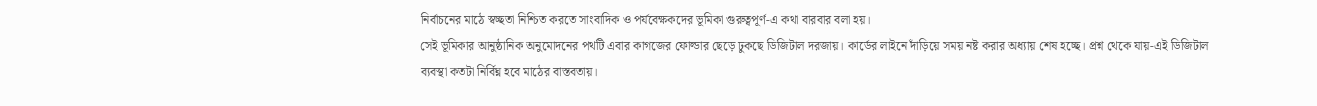নির্বাচনের মাঠে স্বচ্ছতা নিশ্চিত করতে সাংবাদিক ও পর্যবেক্ষকদের ভূমিকা গুরুত্বপূর্ণ-এ কথা বারবার বলা হয়।
সেই ভূমিকার আনুষ্ঠানিক অনুমোদনের পথটি এবার কাগজের ফোল্ডার ছেড়ে ঢুকছে ডিজিটাল দরজায়। কার্ডের লাইনে দাঁড়িয়ে সময় নষ্ট করার অধ্যায় শেষ হচ্ছে। প্রশ্ন থেকে যায়-এই ডিজিটাল ব্যবস্থা কতটা নির্বিঘ্ন হবে মাঠের বাস্তবতায়।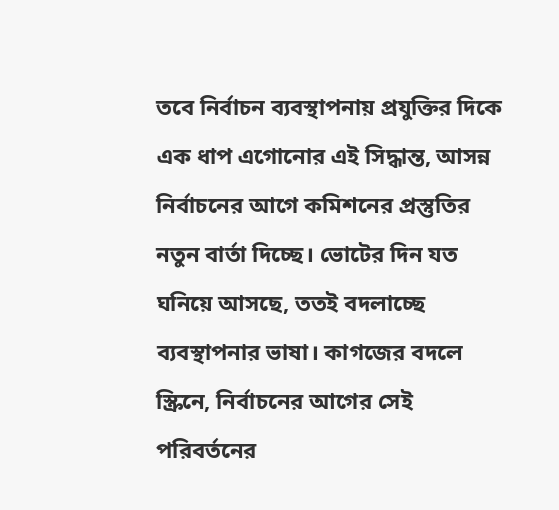তবে নির্বাচন ব্যবস্থাপনায় প্রযুক্তির দিকে এক ধাপ এগোনোর এই সিদ্ধান্ত, আসন্ন নির্বাচনের আগে কমিশনের প্রস্তুতির নতুন বার্তা দিচ্ছে। ভোটের দিন যত ঘনিয়ে আসছে, ততই বদলাচ্ছে ব্যবস্থাপনার ভাষা। কাগজের বদলে স্ক্রিনে, নির্বাচনের আগের সেই পরিবর্তনের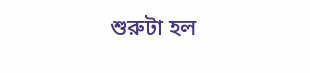শুরুটা হল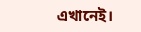এখানেই।